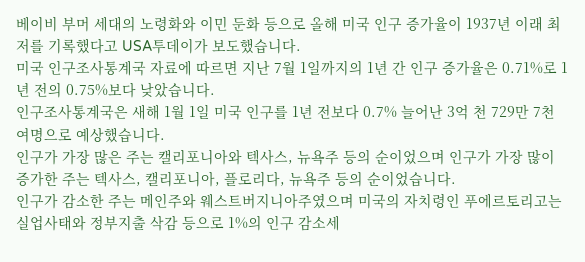베이비 부머 세대의 노령화와 이민 둔화 등으로 올해 미국 인구 증가율이 1937년 이래 최저를 기록했다고 USA투데이가 보도했습니다.
미국 인구조사통계국 자료에 따르면 지난 7월 1일까지의 1년 간 인구 증가율은 0.71%로 1년 전의 0.75%보다 낮았습니다.
인구조사통계국은 새해 1월 1일 미국 인구를 1년 전보다 0.7% 늘어난 3억 천 729만 7천여명으로 예상했습니다.
인구가 가장 많은 주는 캘리포니아와 텍사스, 뉴욕주 등의 순이었으며 인구가 가장 많이 증가한 주는 텍사스, 캘리포니아, 플로리다, 뉴욕주 등의 순이었습니다.
인구가 감소한 주는 메인주와 웨스트버지니아주였으며 미국의 자치령인 푸에르토리고는 실업사태와 정부지출 삭감 등으로 1%의 인구 감소세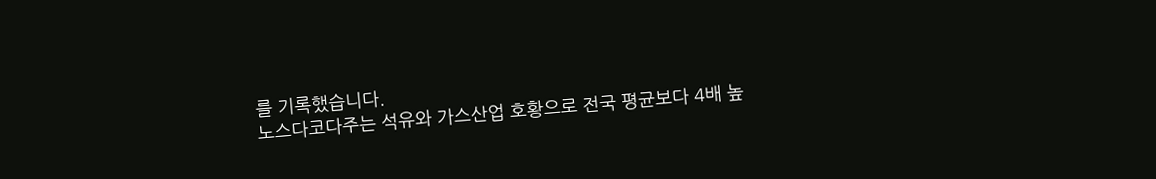를 기록했습니다.
노스다코다주는 석유와 가스산업 호황으로 전국 평균보다 4배 높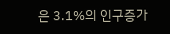은 3.1%의 인구증가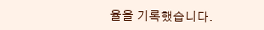율을 기록했습니다.